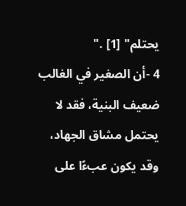يحتلم" [1] ."
4 -أن الصغير في الغالب ضعيف البنية، فقد لا يحتمل مشاق الجهاد، وقد يكون عبءًا على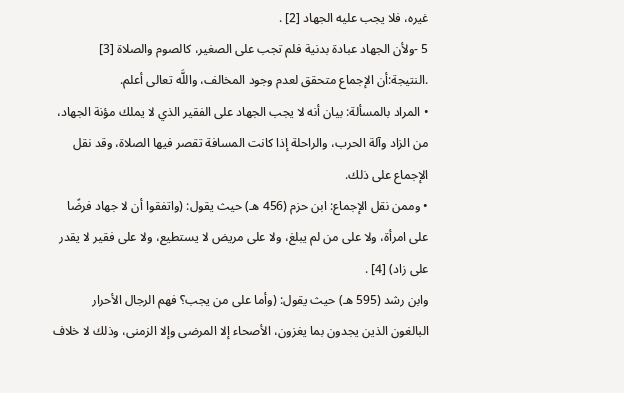غيره، فلا يجب عليه الجهاد [2] .
5 -ولأن الجهاد عبادة بدنية فلم تجب على الصغير، كالصوم والصلاة [3] .النتيجة:أن الإجماع متحقق لعدم وجود المخالف، واللَّه تعالى أعلم.
• المراد بالمسألة: بيان أنه لا يجب الجهاد على الفقير الذي لا يملك مؤنة الجهاد، من الزاد وآلة الحرب، والراحلة إذا كانت المسافة تقصر فيها الصلاة، وقد نقل الإجماع على ذلك.
• وممن نقل الإجماع: ابن حزم (456 هـ) حيث يقول: (واتفقوا أن لا جهاد فرضًا على امرأة، ولا على من لم يبلغ، ولا على مريض لا يستطيع، ولا على فقير لا يقدر على زاد) [4] .
وابن رشد (595 هـ) حيث يقول: (وأما على من يجب؟ فهم الرجال الأحرار البالغون الذين يجدون بما يغزون، الأصحاء إلا المرضى وإلا الزمنى، وذلك لا خلاف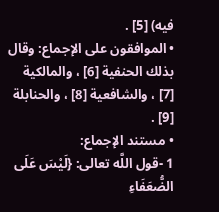فيه) [5] .
• الموافقون على الإجماع: وقال بذلك الحنفية [6] ، والمالكية [7] ، والشافعية [8] ، والحنابلة [9] .
• مستند الإجماع:
1 -قول اللَّه تعالى: {لَيْسَ عَلَى الضُّعَفَاءِ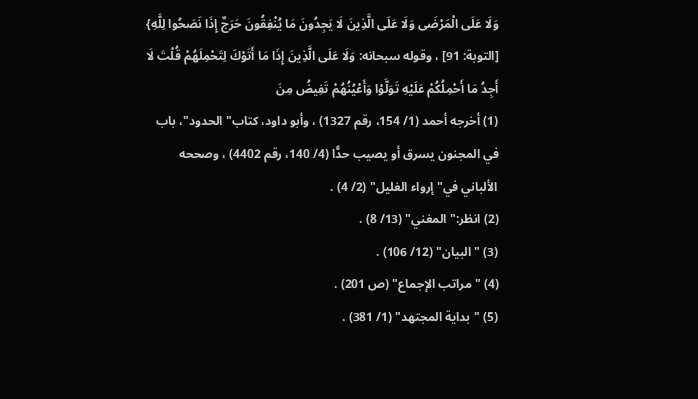وَلَا عَلَى الْمَرْضَى وَلَا عَلَى الَّذِينَ لَا يَجِدُونَ مَا يُنْفِقُونَ حَرَجٌ إِذَا نَصَحُوا لِلَّهِ} [التوبة: 91] ، وقوله سبحانه: وَلَا عَلَى الَّذِينَ إِذَا مَا أَتَوْكَ لِتَحْمِلَهُمْ قُلْتَ لَا أَجِدُ مَا أَحْمِلُكُمْ عَلَيْهِ تَوَلَّوْا وَأَعْيُنُهُمْ تَفِيضُ مِنَ
(1) أخرجه أحمد (1/ 154، رقم 1327) ، وأبو داود، كتاب"الحدود"، باب في المجنون يسرق أو يصيب حدًّا (4/ 140، رقم 4402) ، وصححه الألباني في"إرواء الغليل" (2/ 4) .
(2) انظر:"المغني" (13/ 8) .
(3) "البيان" (12/ 106) .
(4) "مراتب الإجماع" (ص 201) .
(5) "بداية المجتهد" (1/ 381) .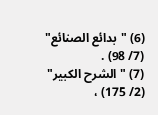(6) "بدائع الصنائع" (7/ 98) .
(7) "الشرح الكبير" (2/ 175) ،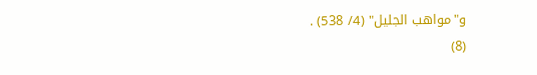و"مواهب الجليل" (4/ 538) .
(8)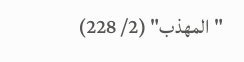"المهذب" (2/ 228)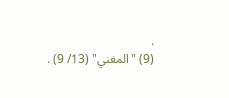.
(9) "المغني" (13/ 9) .